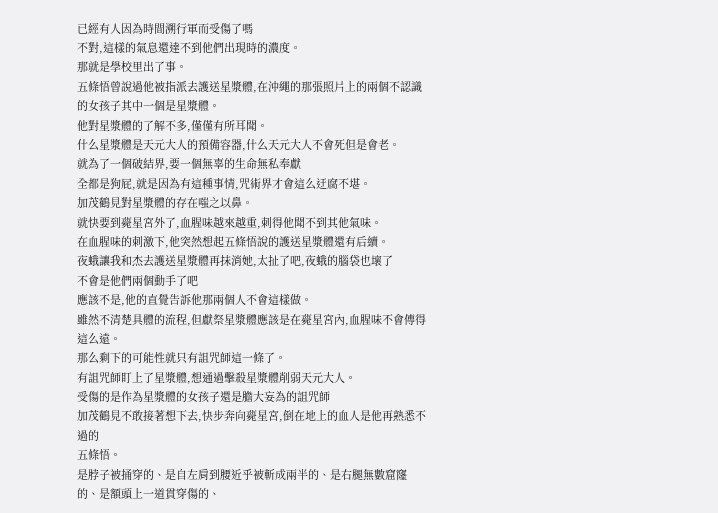已經有人因為時間溯行軍而受傷了嗎
不對,這樣的氣息還達不到他們出現時的濃度。
那就是學校里出了事。
五條悟曾說過他被指派去護送星漿體,在沖繩的那張照片上的兩個不認識的女孩子其中一個是星漿體。
他對星漿體的了解不多,僅僅有所耳聞。
什么星漿體是天元大人的預備容器,什么天元大人不會死但是會老。
就為了一個破結界,要一個無辜的生命無私奉獻
全都是狗屁,就是因為有這種事情,咒術界才會這么迂腐不堪。
加茂鶴見對星漿體的存在嗤之以鼻。
就快要到薨星宮外了,血腥味越來越重,刺得他聞不到其他氣味。
在血腥味的刺激下,他突然想起五條悟說的護送星漿體還有后續。
夜蛾讓我和杰去護送星漿體再抹消她,太扯了吧,夜蛾的腦袋也壞了
不會是他們兩個動手了吧
應該不是,他的直覺告訴他那兩個人不會這樣做。
雖然不清楚具體的流程,但獻祭星漿體應該是在薨星宮內,血腥味不會傳得這么遠。
那么剩下的可能性就只有詛咒師這一條了。
有詛咒師盯上了星漿體,想通過擊殺星漿體削弱天元大人。
受傷的是作為星漿體的女孩子還是膽大妄為的詛咒師
加茂鶴見不敢接著想下去,快步奔向薨星宮,倒在地上的血人是他再熟悉不過的
五條悟。
是脖子被捅穿的、是自左肩到腰近乎被斬成兩半的、是右腿無數窟窿的、是額頭上一道貫穿傷的、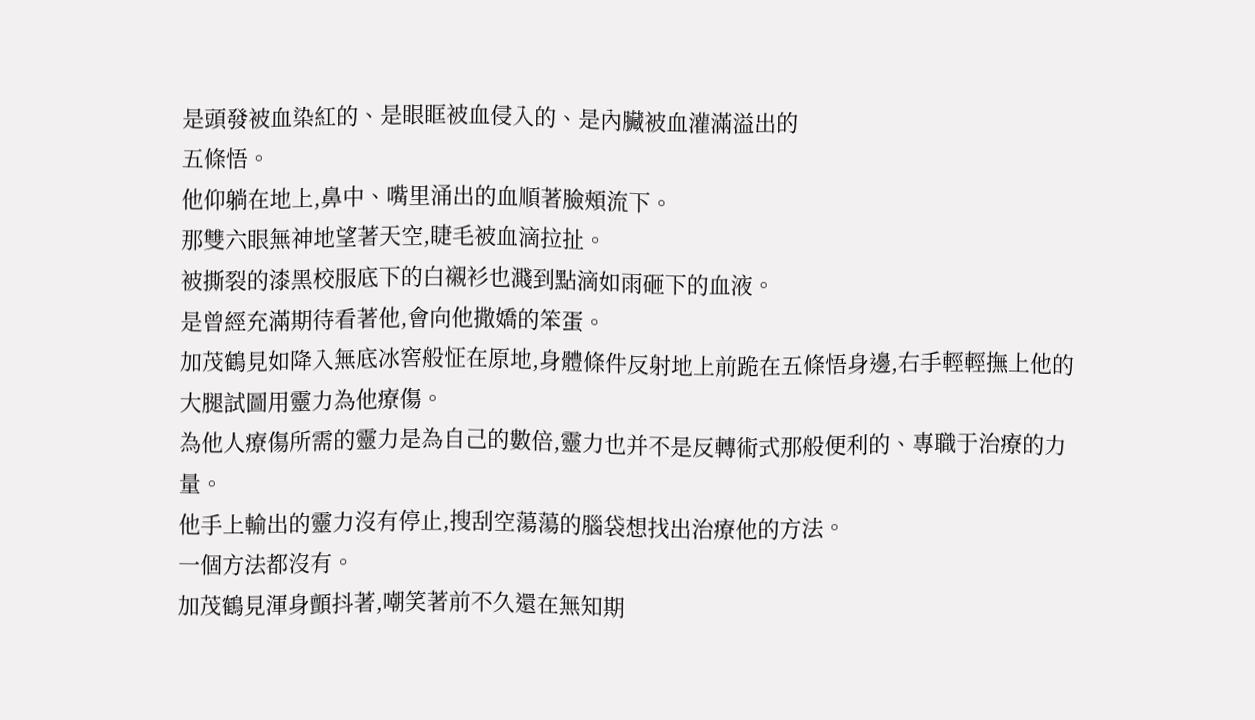是頭發被血染紅的、是眼眶被血侵入的、是內臟被血灌滿溢出的
五條悟。
他仰躺在地上,鼻中、嘴里涌出的血順著臉頰流下。
那雙六眼無神地望著天空,睫毛被血滴拉扯。
被撕裂的漆黑校服底下的白襯衫也濺到點滴如雨砸下的血液。
是曾經充滿期待看著他,會向他撒嬌的笨蛋。
加茂鶴見如降入無底冰窖般怔在原地,身體條件反射地上前跪在五條悟身邊,右手輕輕撫上他的大腿試圖用靈力為他療傷。
為他人療傷所需的靈力是為自己的數倍,靈力也并不是反轉術式那般便利的、專職于治療的力量。
他手上輸出的靈力沒有停止,搜刮空蕩蕩的腦袋想找出治療他的方法。
一個方法都沒有。
加茂鶴見渾身顫抖著,嘲笑著前不久還在無知期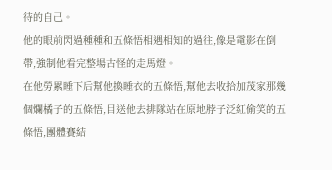待的自己。
他的眼前閃過種種和五條悟相遇相知的過往,像是電影在倒帶,強制他看完整場古怪的走馬燈。
在他勞累睡下后幫他換睡衣的五條悟,幫他去收拾加茂家那幾個爛橘子的五條悟,目送他去排隊站在原地脖子泛紅偷笑的五條悟,團體賽結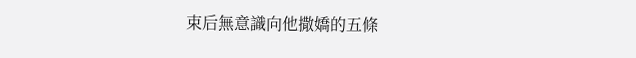束后無意識向他撒嬌的五條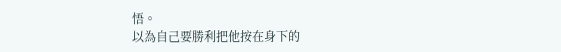悟。
以為自己要勝利把他按在身下的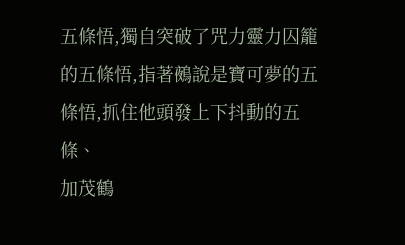五條悟,獨自突破了咒力靈力囚籠的五條悟,指著鵺說是寶可夢的五條悟,抓住他頭發上下抖動的五條、
加茂鶴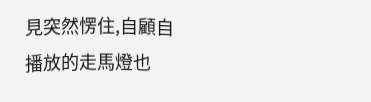見突然愣住,自顧自播放的走馬燈也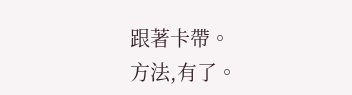跟著卡帶。
方法,有了。